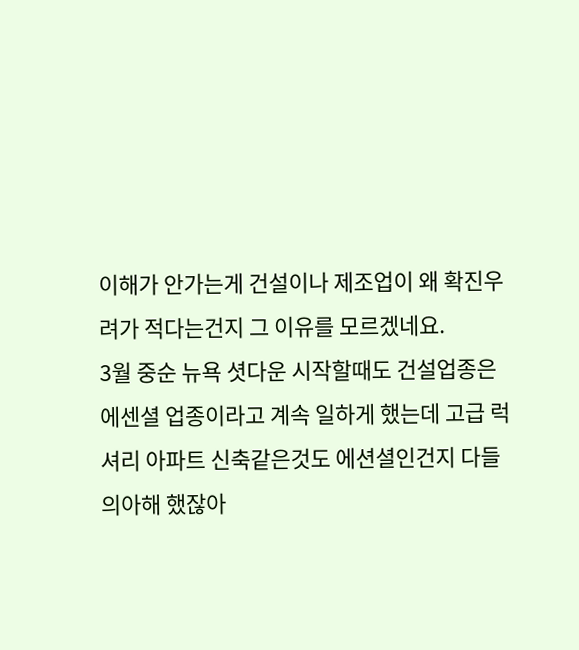이해가 안가는게 건설이나 제조업이 왜 확진우려가 적다는건지 그 이유를 모르겠네요.
3월 중순 뉴욕 셧다운 시작할때도 건설업종은 에센셜 업종이라고 계속 일하게 했는데 고급 럭셔리 아파트 신축같은것도 에션셜인건지 다들 의아해 했잖아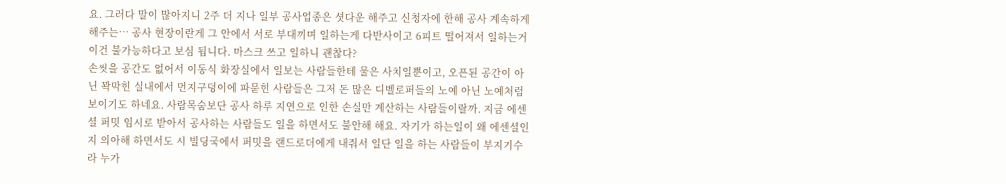요. 그러다 말이 많아지니 2주 더 지나 일부 공사업종은 셧다운 해주고 신청자에 한해 공사 계속하게 해주는… 공사 현장이란게 그 안에서 서로 부대끼며 일하는게 다반사이고 6피트 떨어져서 일하는거 이건 불가능하다고 보심 됩니다. 마스크 쓰고 일하니 괜찮다?
손씻을 공간도 없어서 이동식 화장실에서 일보는 사람들한테 물은 사치일뿐이고, 오픈된 공간이 아닌 꽉막힌 실내에서 먼지구덩이에 파묻힌 사람들은 그저 돈 많은 디벨로퍼들의 노예 아닌 노예처럼 보이기도 하네요. 사람목숨보단 공사 하루 지연으로 인한 손실만 계산하는 사람들이랄까. 지금 에센셜 퍼밋 임시로 받아서 공사하는 사람들도 일을 하면서도 불안해 해요. 자기가 하는일이 왜 에센셜인지 의아해 하면서도 시 빌딩국에서 퍼밋을 랜드로더에게 내줘서 일단 일을 하는 사람들이 부지기수라 누가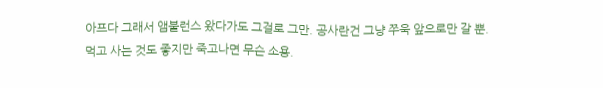아프다 그래서 앰불런스 왔다가도 그걸로 그만. 공사란건 그냥 쭈욱 앞으로만 갈 뿐.
먹고 사는 것도 좋지만 죽고나면 무슨 소용.